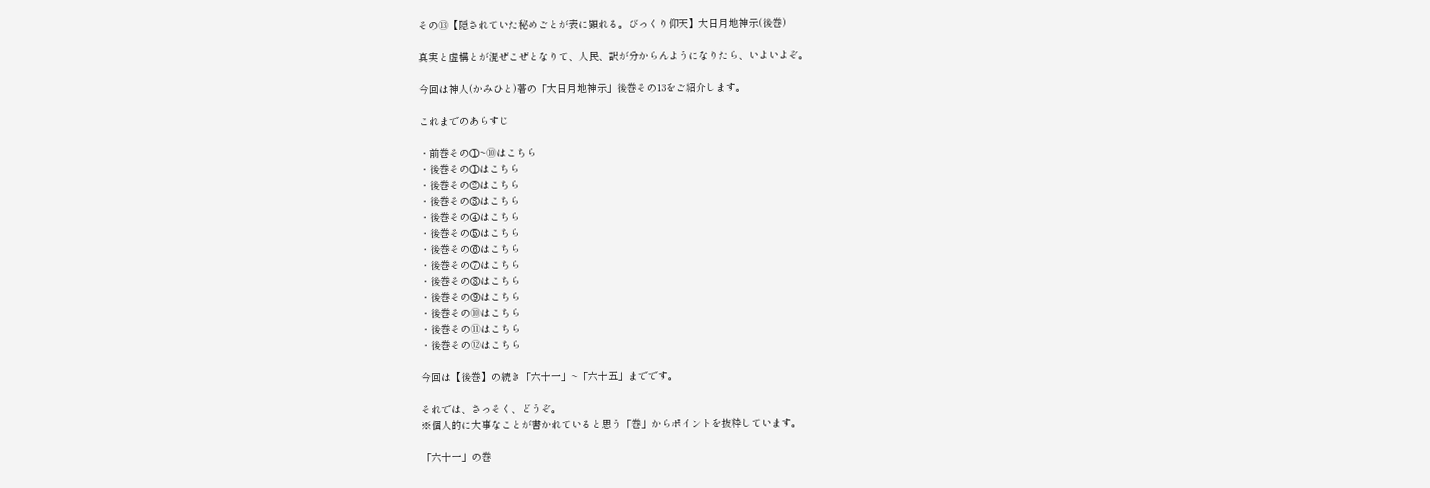その⑬【隠されていた秘めごとが表に顕れる。びっくり仰天】大日月地神示(後巻)

真実と虚構とが混ぜこぜとなりて、人民、訳が分からんようになりたら、いよいよぞ。

今回は神人(かみひと)著の「大日月地神示」後巻その13をご紹介します。

これまでのあらすじ

・前巻その①~⑩はこちら
・後巻その①はこちら
・後巻その②はこちら
・後巻その③はこちら
・後巻その④はこちら
・後巻その⑤はこちら
・後巻その⑥はこちら
・後巻その⑦はこちら
・後巻その⑧はこちら
・後巻その⑨はこちら
・後巻その⑩はこちら
・後巻その⑪はこちら
・後巻その⑫はこちら

今回は【後巻】の続き「六十一」~「六十五」までです。

それでは、さっそく、どうぞ。
※個人的に大事なことが書かれていると思う「巻」からポイントを抜粋しています。

「六十一」の巻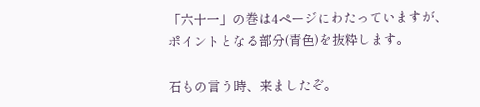「六十一」の巻は4ページにわたっていますが、ポイントとなる部分(青色)を抜粋します。

石もの言う時、来ましたぞ。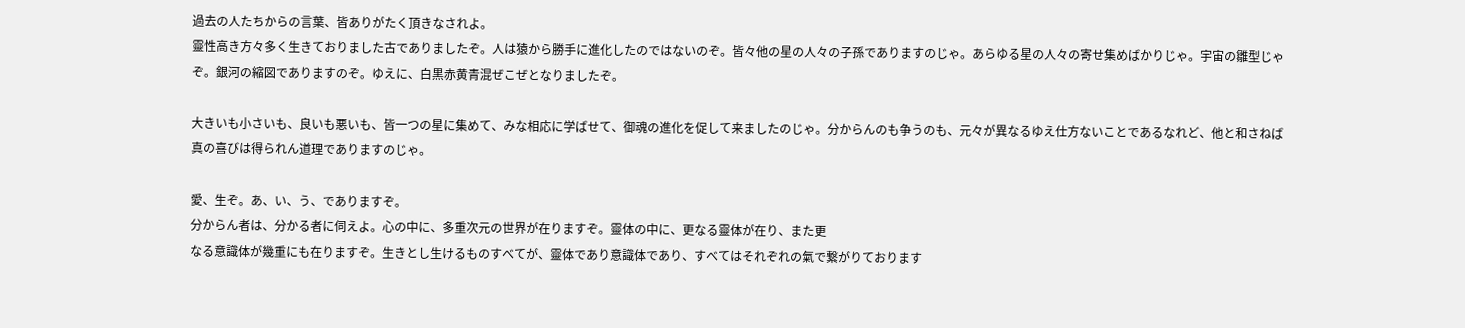過去の人たちからの言葉、皆ありがたく頂きなされよ。
靈性高き方々多く生きておりました古でありましたぞ。人は猿から勝手に進化したのではないのぞ。皆々他の星の人々の子孫でありますのじゃ。あらゆる星の人々の寄せ集めばかりじゃ。宇宙の雛型じゃぞ。銀河の縮図でありますのぞ。ゆえに、白黒赤黄青混ぜこぜとなりましたぞ。

大きいも小さいも、良いも悪いも、皆一つの星に集めて、みな相応に学ばせて、御魂の進化を促して来ましたのじゃ。分からんのも争うのも、元々が異なるゆえ仕方ないことであるなれど、他と和さねば真の喜びは得られん道理でありますのじゃ。

愛、生ぞ。あ、い、う、でありますぞ。
分からん者は、分かる者に伺えよ。心の中に、多重次元の世界が在りますぞ。靈体の中に、更なる靈体が在り、また更
なる意識体が幾重にも在りますぞ。生きとし生けるものすべてが、靈体であり意識体であり、すべてはそれぞれの氣で繋がりております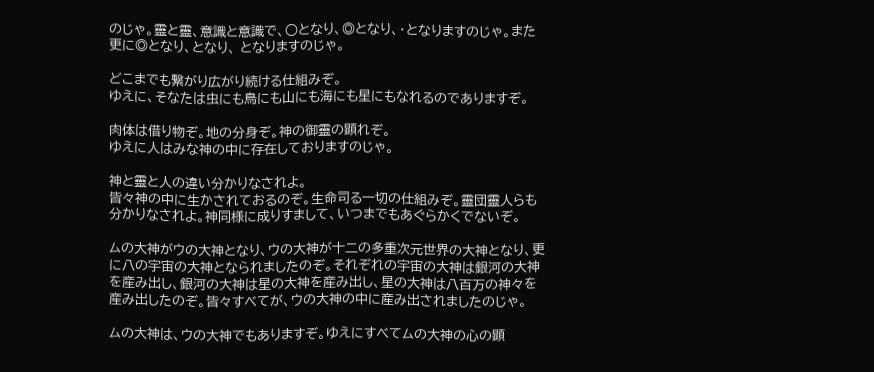のじゃ。靈と靈、意識と意識で、○となり、◎となり、・となりますのじゃ。また更に◎となり、となり、 となりますのじゃ。

どこまでも繋がり広がり続ける仕組みぞ。
ゆえに、そなたは虫にも鳥にも山にも海にも星にもなれるのでありますぞ。

肉体は借り物ぞ。地の分身ぞ。神の御靈の顕れぞ。
ゆえに人はみな神の中に存在しておりますのじゃ。

神と靈と人の違い分かりなされよ。
皆々神の中に生かされておるのぞ。生命司る一切の仕組みぞ。靈団靈人らも分かりなされよ。神同様に成りすまして、いつまでもあぐらかくでないぞ。

ムの大神がウの大神となり、ウの大神が十二の多重次元世界の大神となり、更に八の宇宙の大神となられましたのぞ。それぞれの宇宙の大神は銀河の大神を産み出し、銀河の大神は星の大神を産み出し、星の大神は八百万の神々を産み出したのぞ。皆々すべてが、ウの大神の中に産み出されましたのじゃ。

ムの大神は、ウの大神でもありますぞ。ゆえにすべてムの大神の心の顕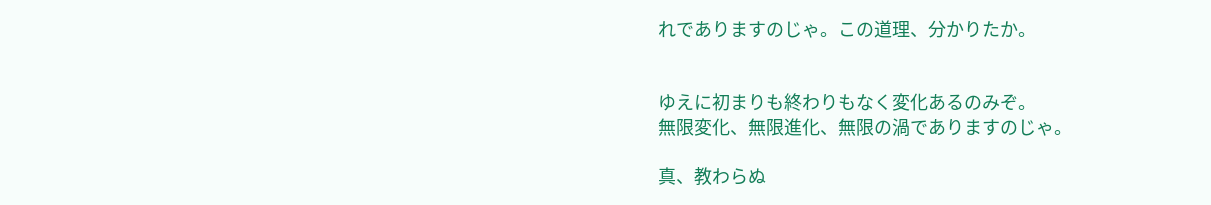れでありますのじゃ。この道理、分かりたか。


ゆえに初まりも終わりもなく変化あるのみぞ。
無限変化、無限進化、無限の渦でありますのじゃ。

真、教わらぬ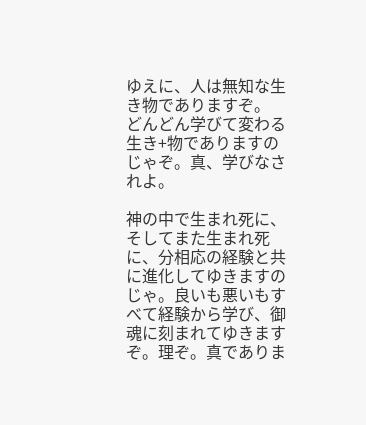ゆえに、人は無知な生き物でありますぞ。
どんどん学びて変わる生き+物でありますのじゃぞ。真、学びなされよ。

神の中で生まれ死に、そしてまた生まれ死に、分相応の経験と共に進化してゆきますのじゃ。良いも悪いもすべて経験から学び、御魂に刻まれてゆきますぞ。理ぞ。真でありま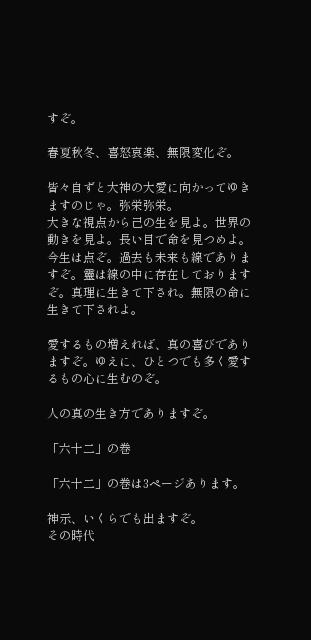すぞ。

春夏秋冬、喜怒哀楽、無限変化ぞ。

皆々自ずと大神の大愛に向かってゆきますのじゃ。弥栄弥栄。
大きな視点から己の生を見よ。世界の動きを見よ。長い目で命を見つめよ。今生は点ぞ。過去も未来も線でありますぞ。靈は線の中に存在しておりますぞ。真理に生きて下され。無限の命に生きて下されよ。

愛するもの増えれば、真の喜びでありますぞ。ゆえに、ひとつでも多く愛するもの心に生むのぞ。

人の真の生き方でありますぞ。

「六十二」の巻

「六十二」の巻は3ページあります。

神示、いくらでも出ますぞ。
その時代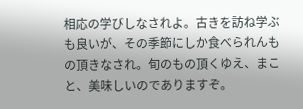相応の学びしなされよ。古きを訪ね学ぶも良いが、その季節にしか食べられんもの頂きなされ。旬のもの頂くゆえ、まこと、美味しいのでありますぞ。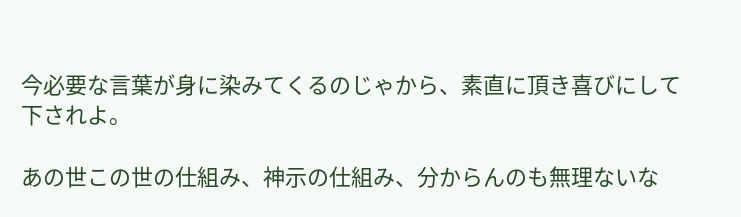今必要な言葉が身に染みてくるのじゃから、素直に頂き喜びにして下されよ。

あの世この世の仕組み、神示の仕組み、分からんのも無理ないな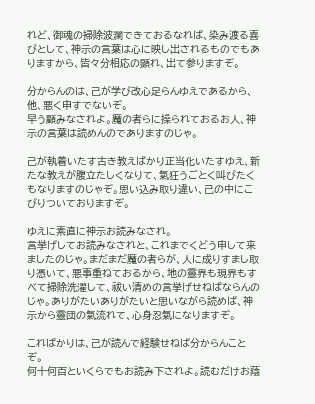れど、御魂の掃除波瀾できておるなれば、染み渡る喜びとして、神示の言葉は心に映し出されるものでもありますから、皆々分相応の顕れ、出て参りますぞ。

分からんのは、己が学び改心足らんゆえであるから、他、悪く申すでないぞ。
早う顧みなされよ。魔の者らに操られておるお人、神示の言葉は読めんのでありますのじゃ。

己が執着いたす古き教えばかり正当化いたすゆえ、新たな教えが腹立たしくなりて、氣狂うごとく叫びたくもなりますのじゃぞ。思い込み取り違い、己の中にこびりついておりますぞ。

ゆえに素直に神示お読みなされ。
言挙げしてお読みなされと、これまでくどう申して来ましたのじゃ。まだまだ魔の者らが、人に成りすまし取り憑いて、悪事重ねておるから、地の靈界も現界もすべて掃除洗濯して、祓い清めの言挙げせねばならんのじゃ。ありがたいありがたいと思いながら読めば、神示から靈団の氣流れて、心身忍氣になりますぞ。

こればかりは、己が読んで経験せねば分からんことぞ。
何十何百といくらでもお読み下されよ。読むだけお蔭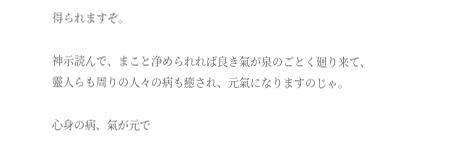得られますぞ。

神示読んで、まこと浄められれば良き氣が泉のごとく廻り来て、靈人らも周りの人々の病も癒され、元氣になりますのじゃ。

心身の病、氣が元で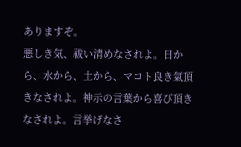ありますぞ。
悪しき気、祓い清めなされよ。日から、水から、土から、マコト良き氣頂きなされよ。神示の言葉から喜び頂きなされよ。言挙げなさ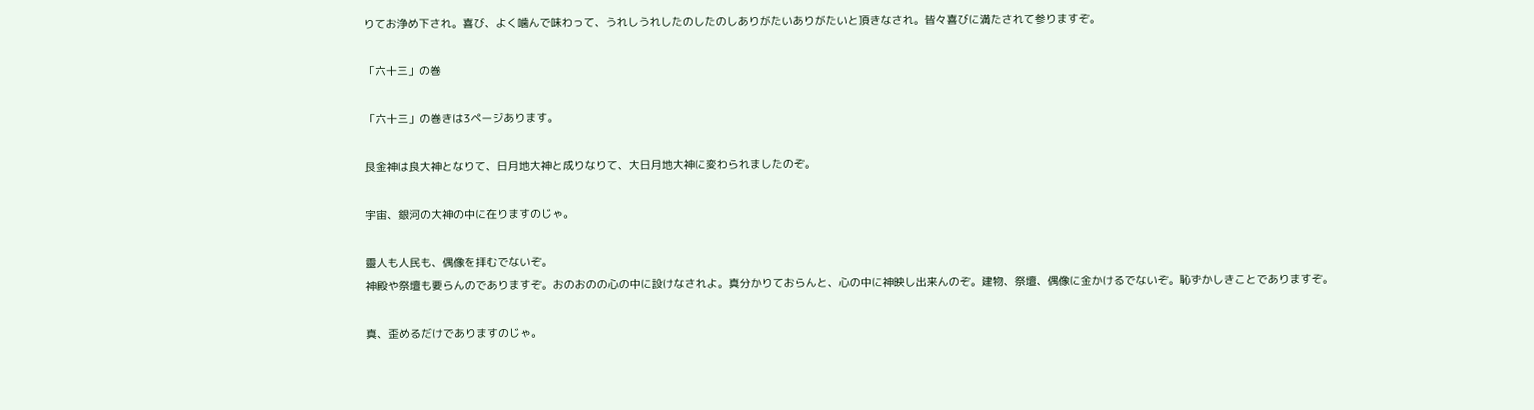りてお浄め下され。喜び、よく噛んで味わって、うれしうれしたのしたのしありがたいありがたいと頂きなされ。皆々喜びに満たされて参りますぞ。

「六十三」の巻

「六十三」の巻きは3ページあります。

艮金神は良大神となりて、日月地大神と成りなりて、大日月地大神に変わられましたのぞ。

宇宙、銀河の大神の中に在りますのじゃ。

靈人も人民も、偶像を拝むでないぞ。
神殿や祭壇も要らんのでありますぞ。おのおのの心の中に設けなされよ。真分かりておらんと、心の中に神映し出来んのぞ。建物、祭壇、偶像に金かけるでないぞ。恥ずかしきことでありますぞ。

真、歪めるだけでありますのじゃ。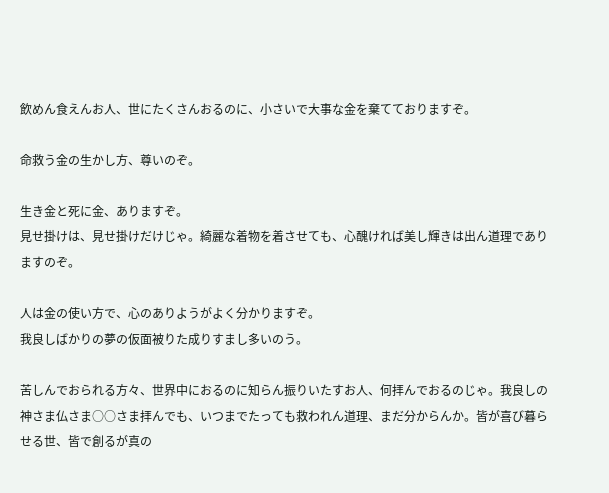飲めん食えんお人、世にたくさんおるのに、小さいで大事な金を棄てておりますぞ。

命救う金の生かし方、尊いのぞ。

生き金と死に金、ありますぞ。
見せ掛けは、見せ掛けだけじゃ。綺麗な着物を着させても、心醜ければ美し輝きは出ん道理でありますのぞ。

人は金の使い方で、心のありようがよく分かりますぞ。
我良しばかりの夢の仮面被りた成りすまし多いのう。

苦しんでおられる方々、世界中におるのに知らん振りいたすお人、何拝んでおるのじゃ。我良しの神さま仏さま○○さま拝んでも、いつまでたっても救われん道理、まだ分からんか。皆が喜び暮らせる世、皆で創るが真の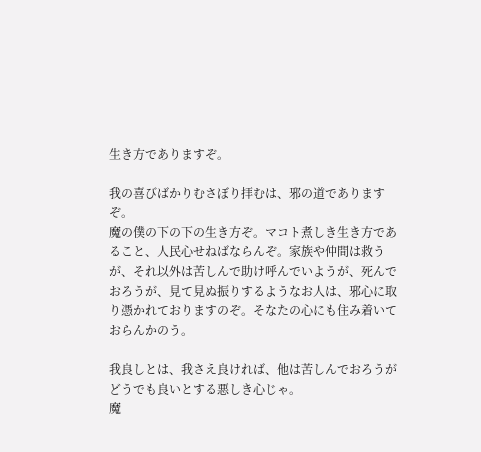生き方でありますぞ。

我の喜びばかりむさぼり拝むは、邪の道でありますぞ。
魔の僕の下の下の生き方ぞ。マコト煮しき生き方であること、人民心せねばならんぞ。家族や仲間は救うが、それ以外は苦しんで助け呼んでいようが、死んでおろうが、見て見ぬ振りするようなお人は、邪心に取り憑かれておりますのぞ。そなたの心にも住み着いておらんかのう。

我良しとは、我さえ良ければ、他は苦しんでおろうがどうでも良いとする悪しき心じゃ。
魔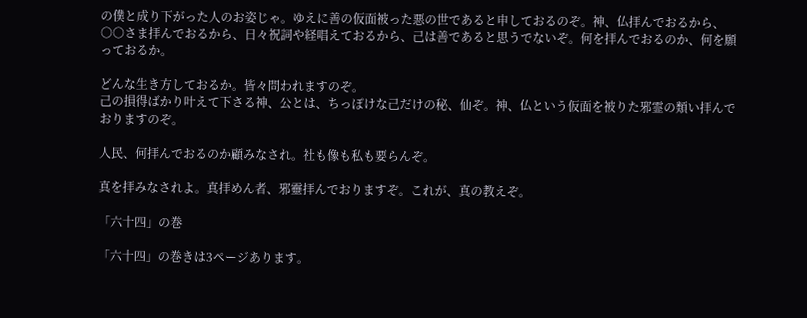の僕と成り下がった人のお姿じゃ。ゆえに善の仮面被った悪の世であると申しておるのぞ。神、仏拝んでおるから、○○さま拝んでおるから、日々祝詞や経唱えておるから、己は善であると思うでないぞ。何を拝んでおるのか、何を願っておるか。

どんな生き方しておるか。皆々問われますのぞ。
己の損得ばかり叶えて下さる神、公とは、ちっぽけな己だけの秘、仙ぞ。神、仏という仮面を被りた邪霊の類い拝んでおりますのぞ。

人民、何拝んでおるのか顧みなされ。社も像も私も要らんぞ。

真を拝みなされよ。真拝めん者、邪靈拝んでおりますぞ。これが、真の教えぞ。

「六十四」の巻

「六十四」の巻きは3ページあります。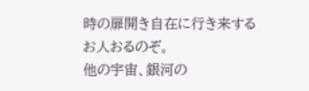時の扉開き自在に行き来するお人おるのぞ。
他の宇宙、銀河の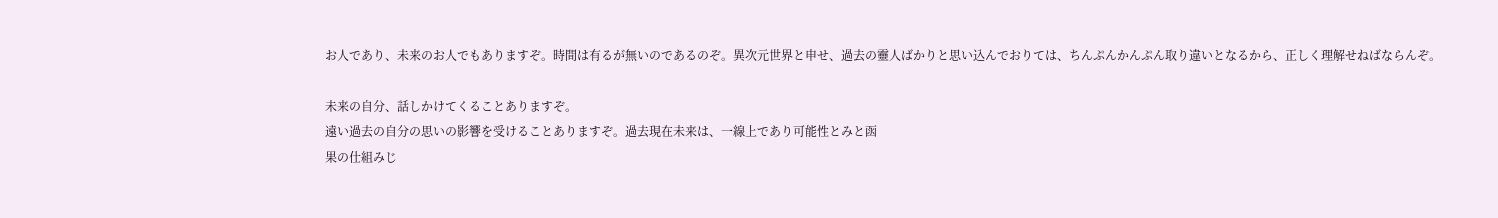お人であり、未来のお人でもありますぞ。時間は有るが無いのであるのぞ。異次元世界と申せ、過去の靈人ばかりと思い込んでおりては、ちんぷんかんぷん取り違いとなるから、正しく理解せねばならんぞ。

未来の自分、話しかけてくることありますぞ。
遠い過去の自分の思いの影響を受けることありますぞ。過去現在未来は、一線上であり可能性とみと函
果の仕組みじ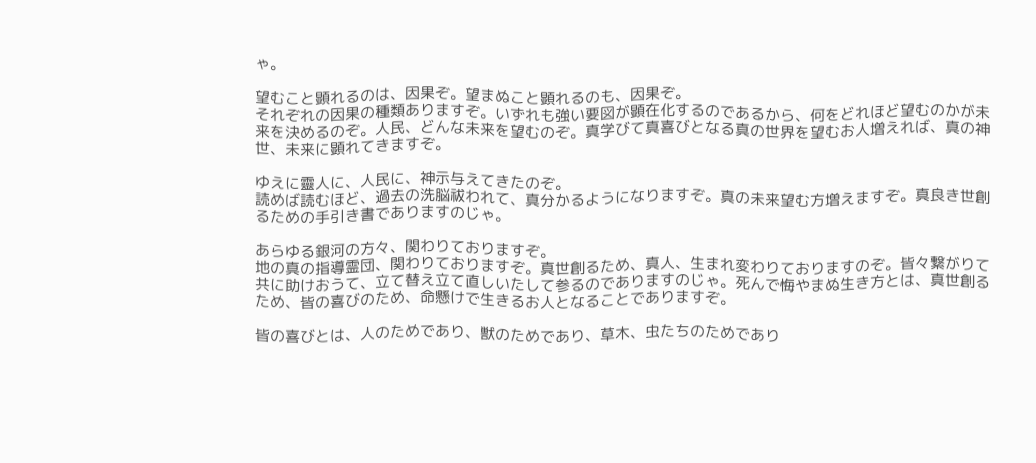ゃ。

望むこと顕れるのは、因果ぞ。望まぬこと顕れるのも、因果ぞ。
それぞれの因果の種類ありますぞ。いずれも強い要図が顕在化するのであるから、何をどれほど望むのかが未来を決めるのぞ。人民、どんな未来を望むのぞ。真学びて真喜びとなる真の世界を望むお人増えれば、真の神世、未来に顕れてきますぞ。

ゆえに靈人に、人民に、神示与えてきたのぞ。
読めば読むほど、過去の洗脳祓われて、真分かるようになりますぞ。真の未来望む方増えますぞ。真良き世創るための手引き書でありますのじゃ。

あらゆる銀河の方々、関わりておりますぞ。
地の真の指導霊団、関わりておりますぞ。真世創るため、真人、生まれ変わりておりますのぞ。皆々繋がりて共に助けおうて、立て替え立て直しいたして参るのでありますのじゃ。死んで悔やまぬ生き方とは、真世創るため、皆の喜びのため、命懸けで生きるお人となることでありますぞ。

皆の喜びとは、人のためであり、獣のためであり、草木、虫たちのためであり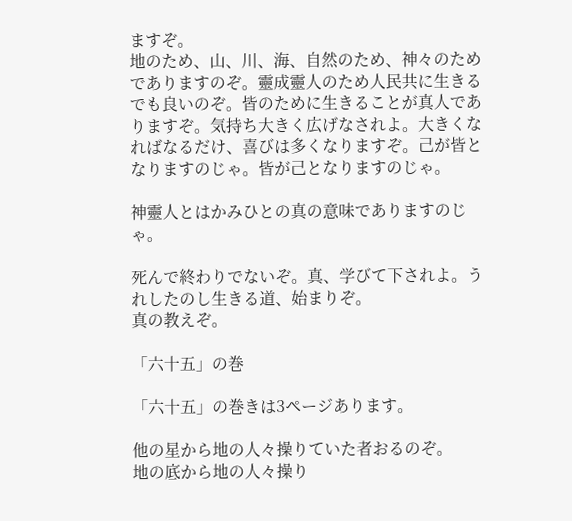ますぞ。
地のため、山、川、海、自然のため、神々のためでありますのぞ。靈成靈人のため人民共に生きるでも良いのぞ。皆のために生きることが真人でありますぞ。気持ち大きく広げなされよ。大きくなればなるだけ、喜びは多くなりますぞ。己が皆となりますのじゃ。皆が己となりますのじゃ。

神靈人とはかみひとの真の意味でありますのじゃ。

死んで終わりでないぞ。真、学びて下されよ。うれしたのし生きる道、始まりぞ。
真の教えぞ。

「六十五」の巻

「六十五」の巻きは3ページあります。

他の星から地の人々操りていた者おるのぞ。
地の底から地の人々操り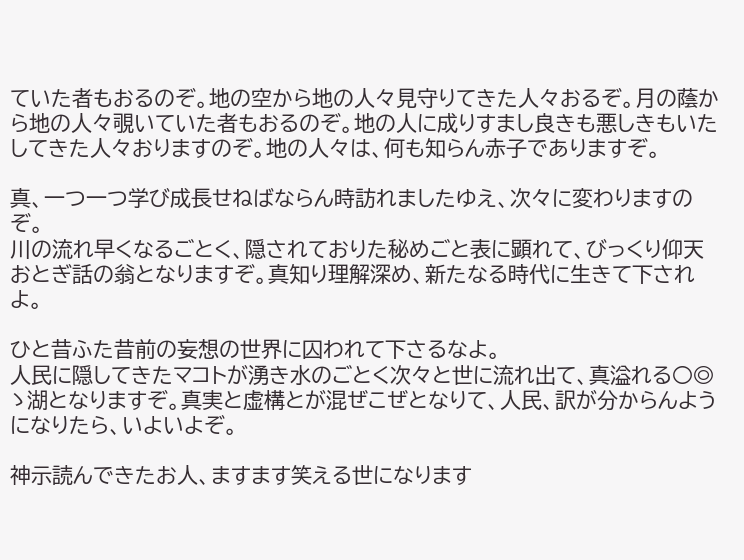ていた者もおるのぞ。地の空から地の人々見守りてきた人々おるぞ。月の蔭から地の人々覗いていた者もおるのぞ。地の人に成りすまし良きも悪しきもいたしてきた人々おりますのぞ。地の人々は、何も知らん赤子でありますぞ。

真、一つ一つ学び成長せねばならん時訪れましたゆえ、次々に変わりますのぞ。
川の流れ早くなるごとく、隠されておりた秘めごと表に顕れて、びっくり仰天おとぎ話の翁となりますぞ。真知り理解深め、新たなる時代に生きて下されよ。

ひと昔ふた昔前の妄想の世界に囚われて下さるなよ。
人民に隠してきたマコトが湧き水のごとく次々と世に流れ出て、真溢れる○◎ゝ湖となりますぞ。真実と虚構とが混ぜこぜとなりて、人民、訳が分からんようになりたら、いよいよぞ。

神示読んできたお人、ますます笑える世になります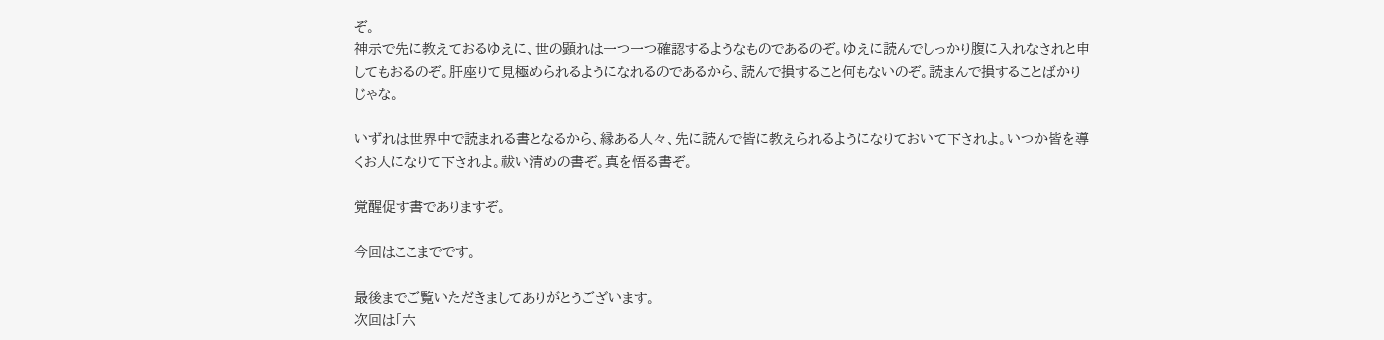ぞ。
神示で先に教えておるゆえに、世の顕れは一つ一つ確認するようなものであるのぞ。ゆえに読んでしっかり腹に入れなされと申してもおるのぞ。肝座りて見極められるようになれるのであるから、読んで損すること何もないのぞ。読まんで損することばかりじゃな。

いずれは世界中で読まれる書となるから、縁ある人々、先に読んで皆に教えられるようになりておいて下されよ。いつか皆を導くお人になりて下されよ。祓い清めの書ぞ。真を悟る書ぞ。

覚醒促す書でありますぞ。

今回はここまでです。

最後までご覧いただきましてありがとうございます。
次回は「六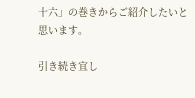十六」の巻きからご紹介したいと思います。

引き続き宜し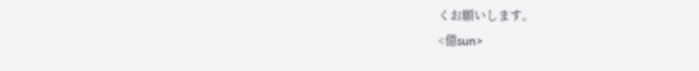くお願いします。
<億sun>